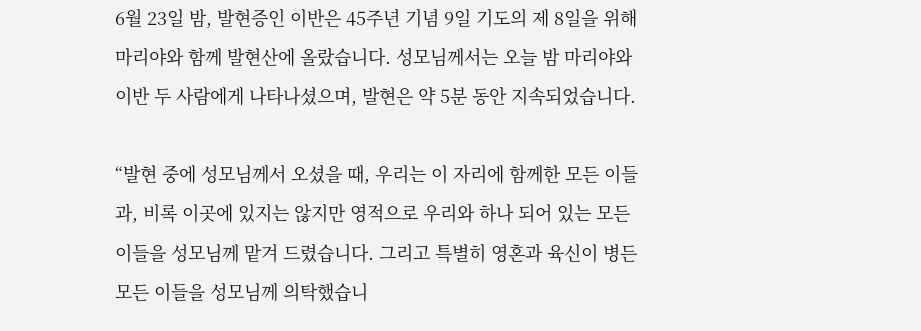6월 23일 밤, 발현증인 이반은 45주년 기념 9일 기도의 제 8일을 위해 마리야와 함께 발현산에 올랐습니다. 성모님께서는 오늘 밤 마리야와 이반 두 사람에게 나타나셨으며, 발현은 약 5분 동안 지속되었습니다.

“발현 중에 성모님께서 오셨을 때, 우리는 이 자리에 함께한 모든 이들과, 비록 이곳에 있지는 않지만 영적으로 우리와 하나 되어 있는 모든 이들을 성모님께 맡겨 드렸습니다. 그리고 특별히 영혼과 육신이 병든 모든 이들을 성모님께 의탁했습니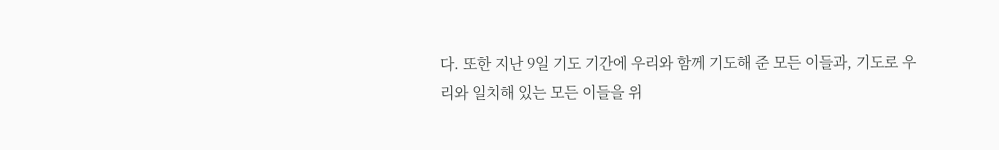다. 또한 지난 9일 기도 기간에 우리와 함께 기도해 준 모든 이들과, 기도로 우리와 일치해 있는 모든 이들을 위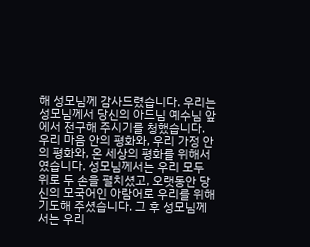해 성모님께 감사드렸습니다. 우리는 성모님께서 당신의 아드님 예수님 앞에서 전구해 주시기를 청했습니다. 우리 마음 안의 평화와, 우리 가정 안의 평화와, 온 세상의 평화를 위해서였습니다. 성모님께서는 우리 모두 위로 두 손을 펼치셨고, 오랫동안 당신의 모국어인 아람어로 우리를 위해 기도해 주셨습니다. 그 후 성모님께서는 우리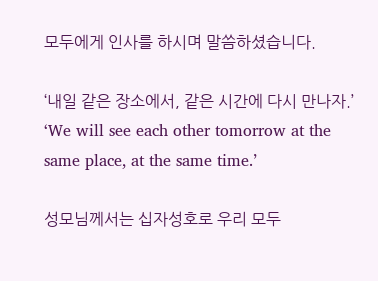모두에게 인사를 하시며 말씀하셨습니다.

‘내일 같은 장소에서, 같은 시간에 다시 만나자.’
‘We will see each other tomorrow at the same place, at the same time.’

성모님께서는 십자성호로 우리 모두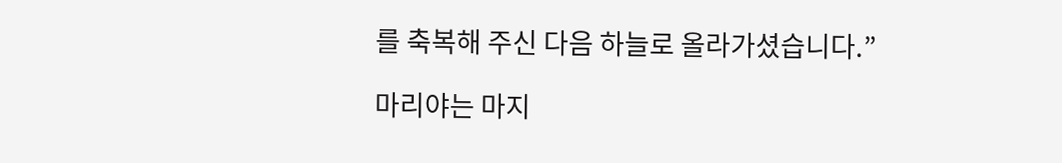를 축복해 주신 다음 하늘로 올라가셨습니다.”

마리야는 마지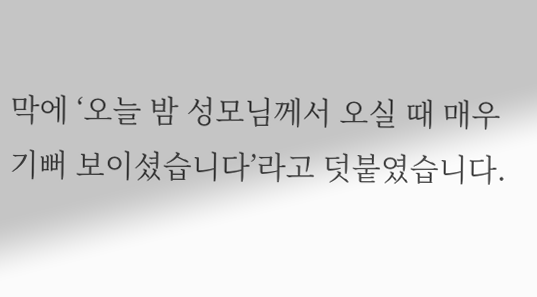막에 ‘오늘 밤 성모님께서 오실 때 매우 기뻐 보이셨습니다’라고 덧붙였습니다.